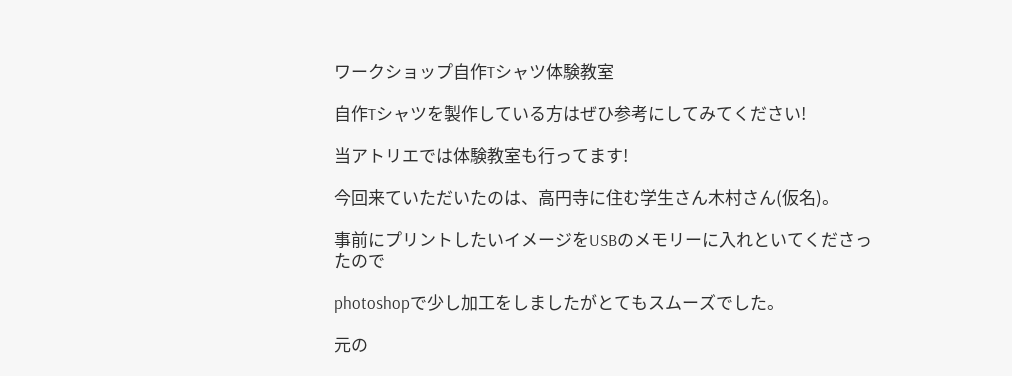ワークショップ自作Tシャツ体験教室

自作Tシャツを製作している方はぜひ参考にしてみてください!

当アトリエでは体験教室も行ってます!

今回来ていただいたのは、高円寺に住む学生さん木村さん(仮名)。

事前にプリントしたいイメージをUSBのメモリーに入れといてくださったので

photoshopで少し加工をしましたがとてもスムーズでした。

元の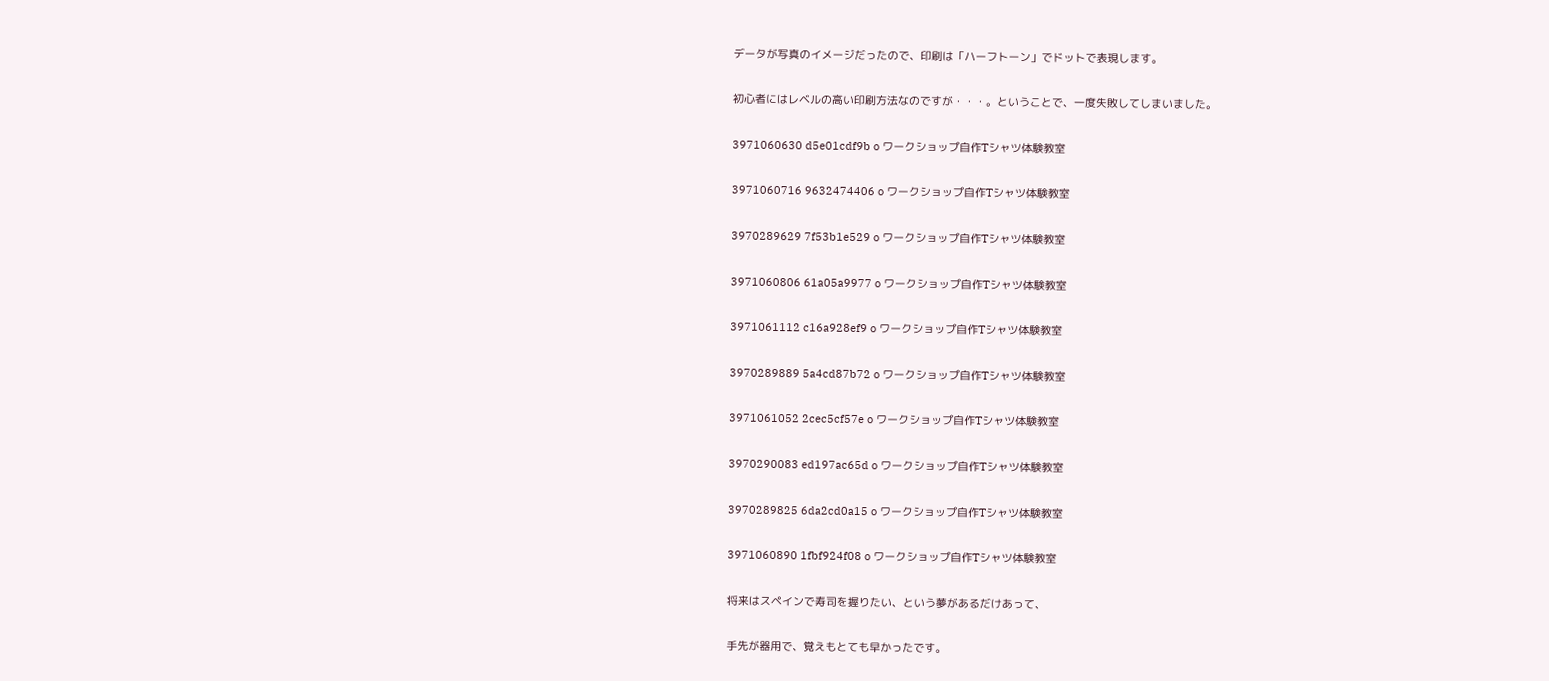データが写真のイメージだったので、印刷は「ハーフトーン」でドットで表現します。

初心者にはレベルの高い印刷方法なのですが・・・。ということで、一度失敗してしまいました。

3971060630 d5e01cdf9b o ワークショップ自作Tシャツ体験教室

3971060716 9632474406 o ワークショップ自作Tシャツ体験教室

3970289629 7f53b1e529 o ワークショップ自作Tシャツ体験教室

3971060806 61a05a9977 o ワークショップ自作Tシャツ体験教室

3971061112 c16a928ef9 o ワークショップ自作Tシャツ体験教室

3970289889 5a4cd87b72 o ワークショップ自作Tシャツ体験教室

3971061052 2cec5cf57e o ワークショップ自作Tシャツ体験教室

3970290083 ed197ac65d o ワークショップ自作Tシャツ体験教室

3970289825 6da2cd0a15 o ワークショップ自作Tシャツ体験教室

3971060890 1fbf924f08 o ワークショップ自作Tシャツ体験教室

将来はスペインで寿司を握りたい、という夢があるだけあって、

手先が器用で、覚えもとても早かったです。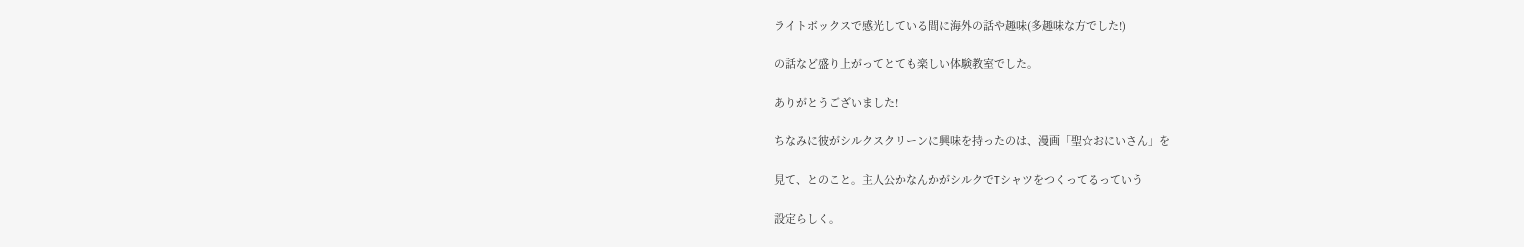ライトボックスで感光している間に海外の話や趣味(多趣味な方でした!)

の話など盛り上がってとても楽しい体験教室でした。

ありがとうございました!

ちなみに彼がシルクスクリーンに興味を持ったのは、漫画「聖☆おにいさん」を

見て、とのこと。主人公かなんかがシルクでTシャツをつくってるっていう

設定らしく。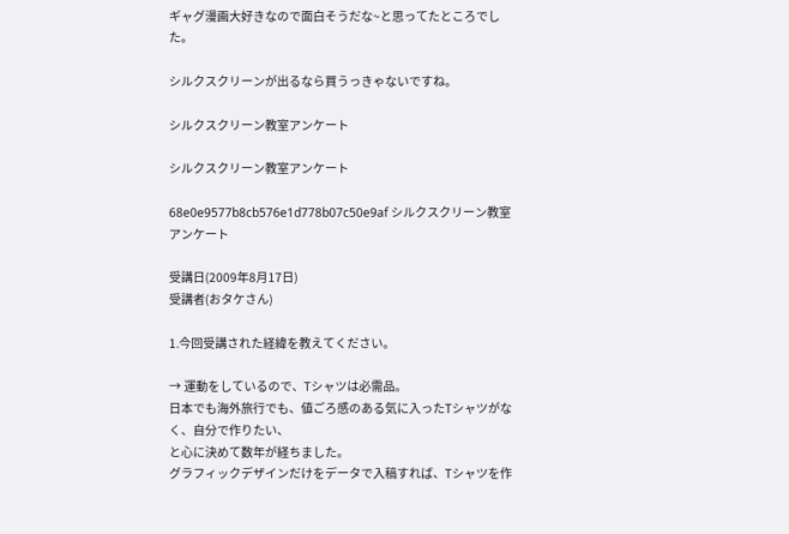ギャグ漫画大好きなので面白そうだな~と思ってたところでした。

シルクスクリーンが出るなら買うっきゃないですね。

シルクスクリーン教室アンケート

シルクスクリーン教室アンケート

68e0e9577b8cb576e1d778b07c50e9af シルクスクリーン教室アンケート

受講日(2009年8月17日)
受講者(おタケさん)

1.今回受講された経緯を教えてください。

→ 運動をしているので、Tシャツは必需品。
日本でも海外旅行でも、値ごろ感のある気に入ったTシャツがなく、自分で作りたい、
と心に決めて数年が経ちました。
グラフィックデザインだけをデータで入稿すれば、Tシャツを作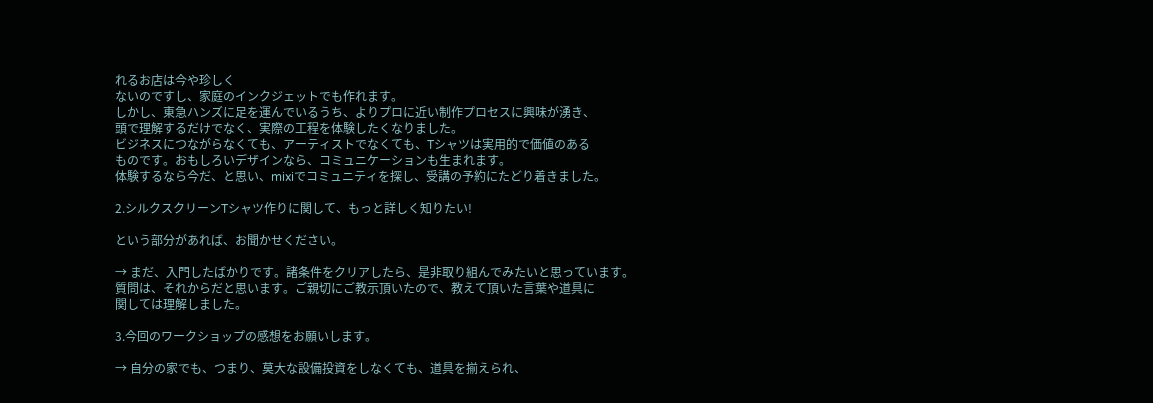れるお店は今や珍しく
ないのですし、家庭のインクジェットでも作れます。
しかし、東急ハンズに足を運んでいるうち、よりプロに近い制作プロセスに興味が湧き、
頭で理解するだけでなく、実際の工程を体験したくなりました。
ビジネスにつながらなくても、アーティストでなくても、Tシャツは実用的で価値のある
ものです。おもしろいデザインなら、コミュニケーションも生まれます。
体験するなら今だ、と思い、mixiでコミュニティを探し、受講の予約にたどり着きました。

2.シルクスクリーンTシャツ作りに関して、もっと詳しく知りたい!

という部分があれば、お聞かせください。

→ まだ、入門したばかりです。諸条件をクリアしたら、是非取り組んでみたいと思っています。
質問は、それからだと思います。ご親切にご教示頂いたので、教えて頂いた言葉や道具に
関しては理解しました。

3.今回のワークショップの感想をお願いします。

→ 自分の家でも、つまり、莫大な設備投資をしなくても、道具を揃えられ、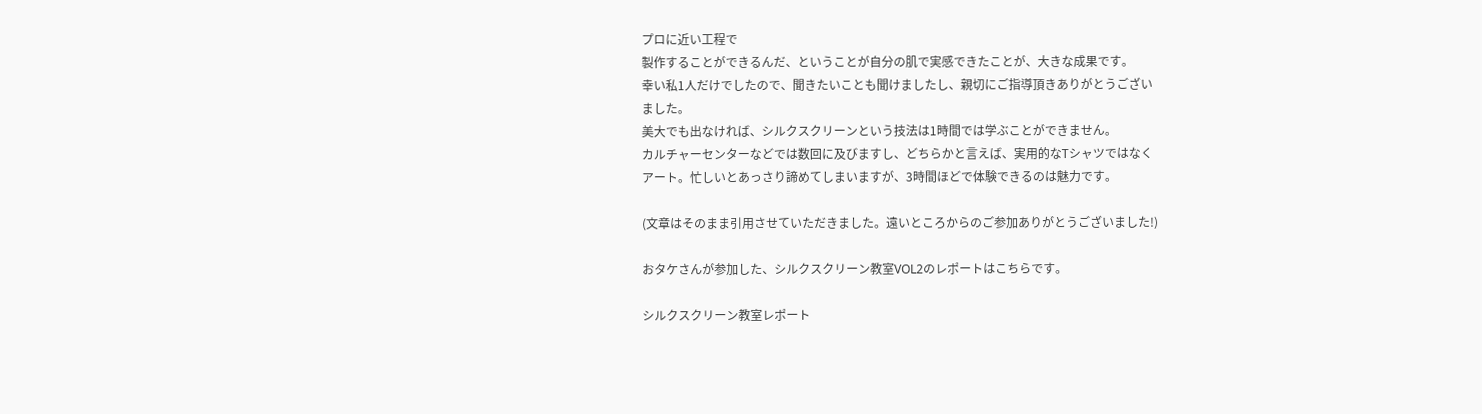プロに近い工程で
製作することができるんだ、ということが自分の肌で実感できたことが、大きな成果です。
幸い私1人だけでしたので、聞きたいことも聞けましたし、親切にご指導頂きありがとうござい
ました。
美大でも出なければ、シルクスクリーンという技法は1時間では学ぶことができません。
カルチャーセンターなどでは数回に及びますし、どちらかと言えば、実用的なTシャツではなく
アート。忙しいとあっさり諦めてしまいますが、3時間ほどで体験できるのは魅力です。

(文章はそのまま引用させていただきました。遠いところからのご参加ありがとうございました!)

おタケさんが参加した、シルクスクリーン教室VOL2のレポートはこちらです。

シルクスクリーン教室レポート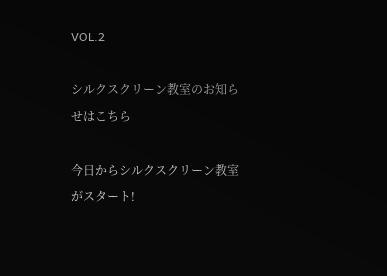VOL.2

シルクスクリーン教室のお知らせはこちら

今日からシルクスクリーン教室がスタート!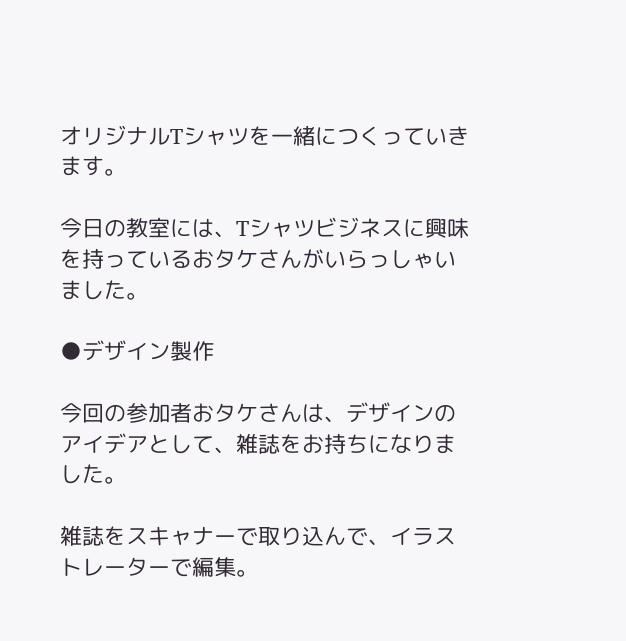オリジナルTシャツを一緒につくっていきます。

今日の教室には、Tシャツビジネスに興味を持っているおタケさんがいらっしゃいました。

●デザイン製作

今回の参加者おタケさんは、デザインのアイデアとして、雑誌をお持ちになりました。

雑誌をスキャナーで取り込んで、イラストレーターで編集。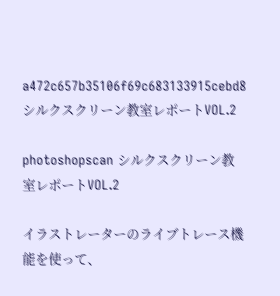a472c657b35106f69c683133915cebd8 シルクスクリーン教室レポートVOL.2

photoshopscan シルクスクリーン教室レポートVOL.2

イラストレーターのライブトレース機能を使って、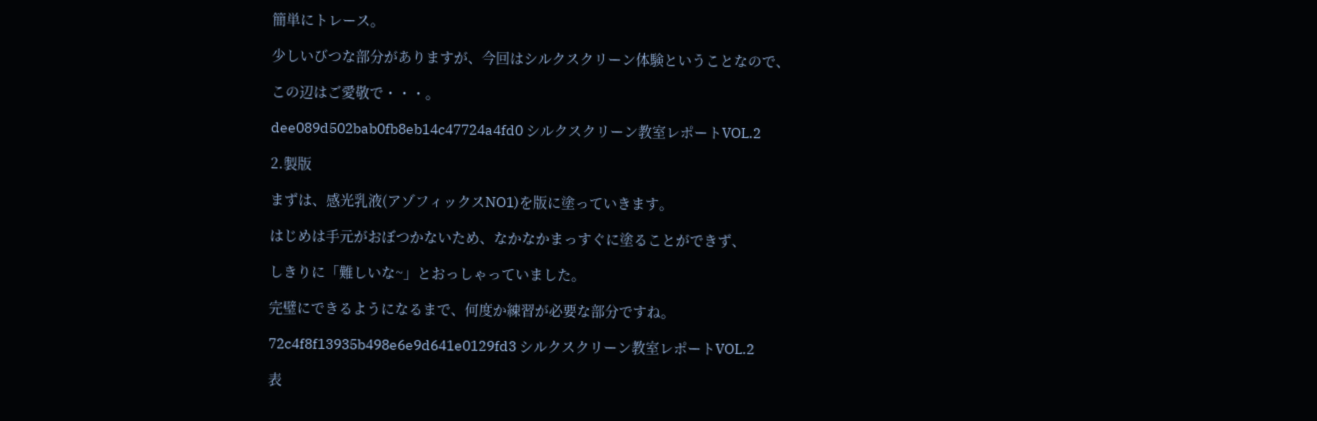簡単にトレース。

少しいびつな部分がありますが、今回はシルクスクリーン体験ということなので、

この辺はご愛敬で・・・。

dee089d502bab0fb8eb14c47724a4fd0 シルクスクリーン教室レポートVOL.2

2.製版

まずは、感光乳液(アゾフィックスNO1)を版に塗っていきます。

はじめは手元がおぼつかないため、なかなかまっすぐに塗ることができず、

しきりに「難しいな~」とおっしゃっていました。

完璧にできるようになるまで、何度か練習が必要な部分ですね。

72c4f8f13935b498e6e9d641e0129fd3 シルクスクリーン教室レポートVOL.2

表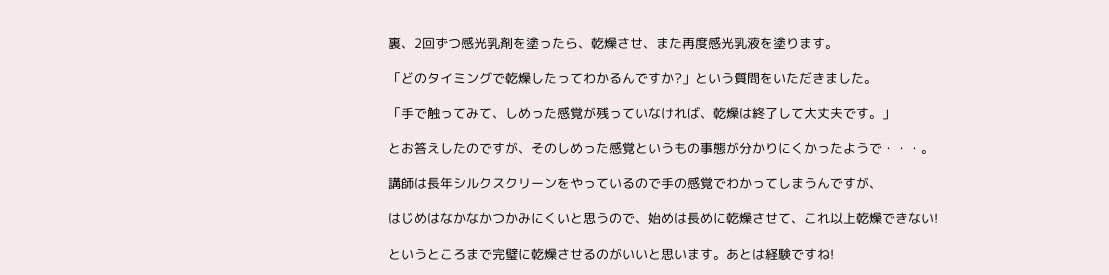裏、2回ずつ感光乳剤を塗ったら、乾燥させ、また再度感光乳液を塗ります。

「どのタイミングで乾燥したってわかるんですか?」という質問をいただきました。

「手で触ってみて、しめった感覚が残っていなければ、乾燥は終了して大丈夫です。」

とお答えしたのですが、そのしめった感覚というもの事態が分かりにくかったようで・・・。

講師は長年シルクスクリーンをやっているので手の感覚でわかってしまうんですが、

はじめはなかなかつかみにくいと思うので、始めは長めに乾燥させて、これ以上乾燥できない!

というところまで完璧に乾燥させるのがいいと思います。あとは経験ですね!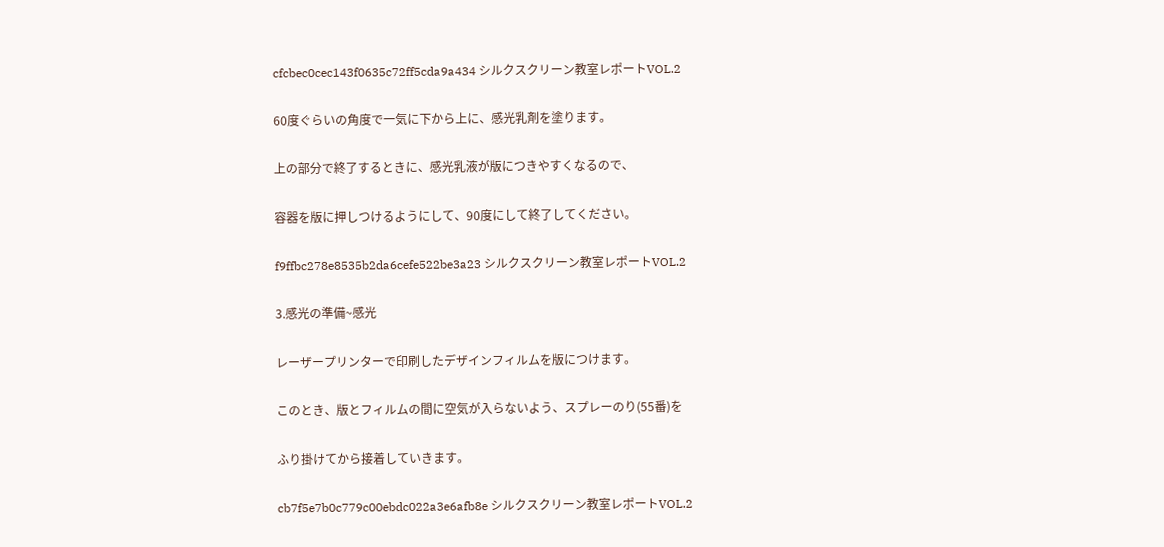cfcbec0cec143f0635c72ff5cda9a434 シルクスクリーン教室レポートVOL.2

60度ぐらいの角度で一気に下から上に、感光乳剤を塗ります。

上の部分で終了するときに、感光乳液が版につきやすくなるので、

容器を版に押しつけるようにして、90度にして終了してください。

f9ffbc278e8535b2da6cefe522be3a23 シルクスクリーン教室レポートVOL.2

3.感光の準備~感光

レーザープリンターで印刷したデザインフィルムを版につけます。

このとき、版とフィルムの間に空気が入らないよう、スプレーのり(55番)を

ふり掛けてから接着していきます。

cb7f5e7b0c779c00ebdc022a3e6afb8e シルクスクリーン教室レポートVOL.2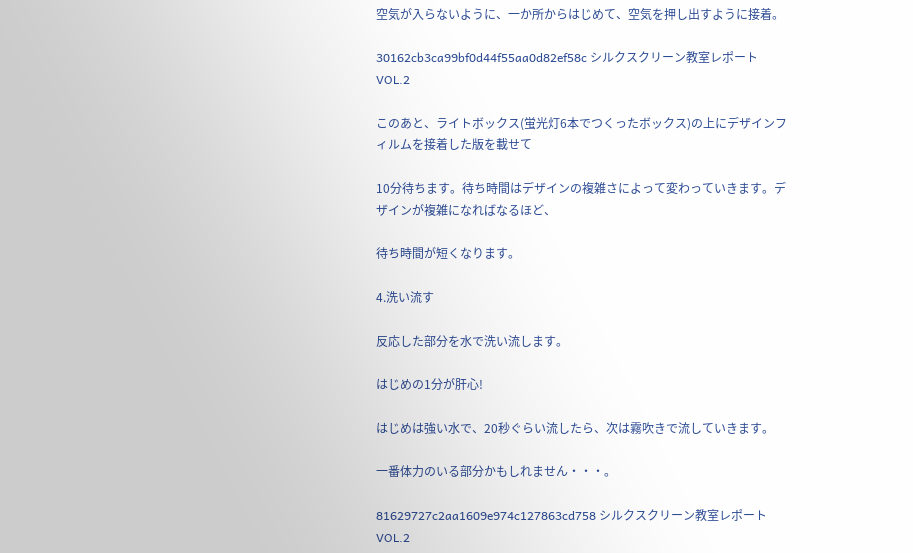空気が入らないように、一か所からはじめて、空気を押し出すように接着。

30162cb3ca99bf0d44f55aa0d82ef58c シルクスクリーン教室レポートVOL.2

このあと、ライトボックス(蛍光灯6本でつくったボックス)の上にデザインフィルムを接着した版を載せて

10分待ちます。待ち時間はデザインの複雑さによって変わっていきます。デザインが複雑になればなるほど、

待ち時間が短くなります。

4.洗い流す

反応した部分を水で洗い流します。

はじめの1分が肝心!

はじめは強い水で、20秒ぐらい流したら、次は霧吹きで流していきます。

一番体力のいる部分かもしれません・・・。

81629727c2aa1609e974c127863cd758 シルクスクリーン教室レポートVOL.2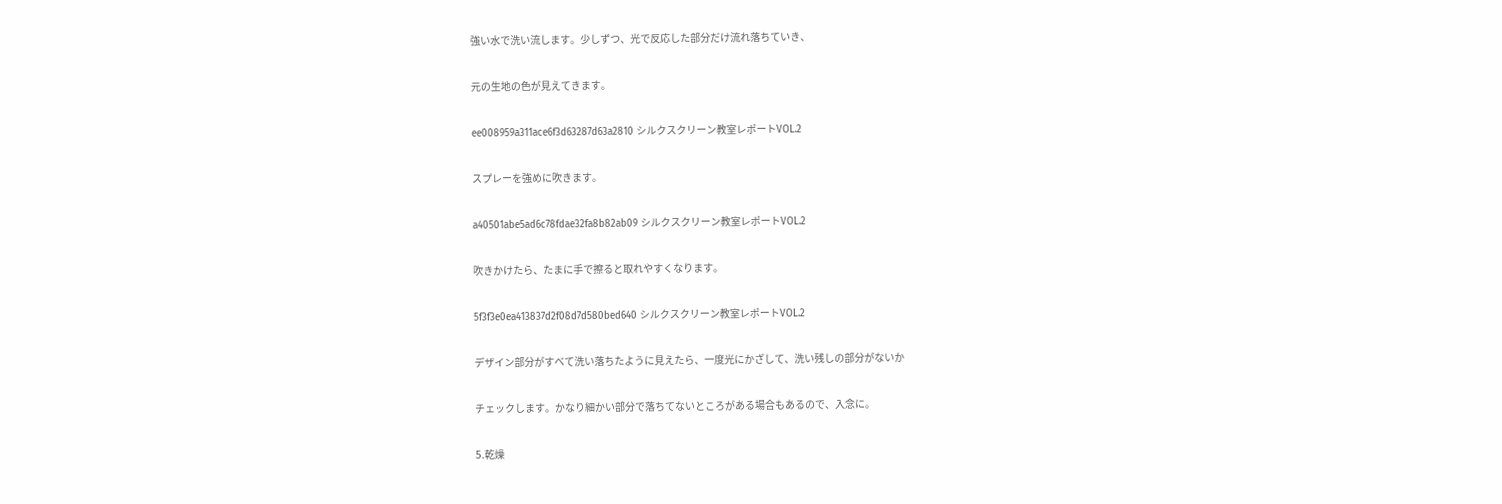強い水で洗い流します。少しずつ、光で反応した部分だけ流れ落ちていき、

元の生地の色が見えてきます。

ee008959a311ace6f3d63287d63a2810 シルクスクリーン教室レポートVOL.2

スプレーを強めに吹きます。

a40501abe5ad6c78fdae32fa8b82ab09 シルクスクリーン教室レポートVOL.2

吹きかけたら、たまに手で擦ると取れやすくなります。

5f3f3e0ea413837d2f08d7d580bed640 シルクスクリーン教室レポートVOL.2

デザイン部分がすべて洗い落ちたように見えたら、一度光にかざして、洗い残しの部分がないか

チェックします。かなり細かい部分で落ちてないところがある場合もあるので、入念に。

5.乾燥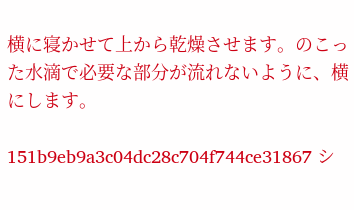横に寝かせて上から乾燥させます。のこった水滴で必要な部分が流れないように、横にします。

151b9eb9a3c04dc28c704f744ce31867 シ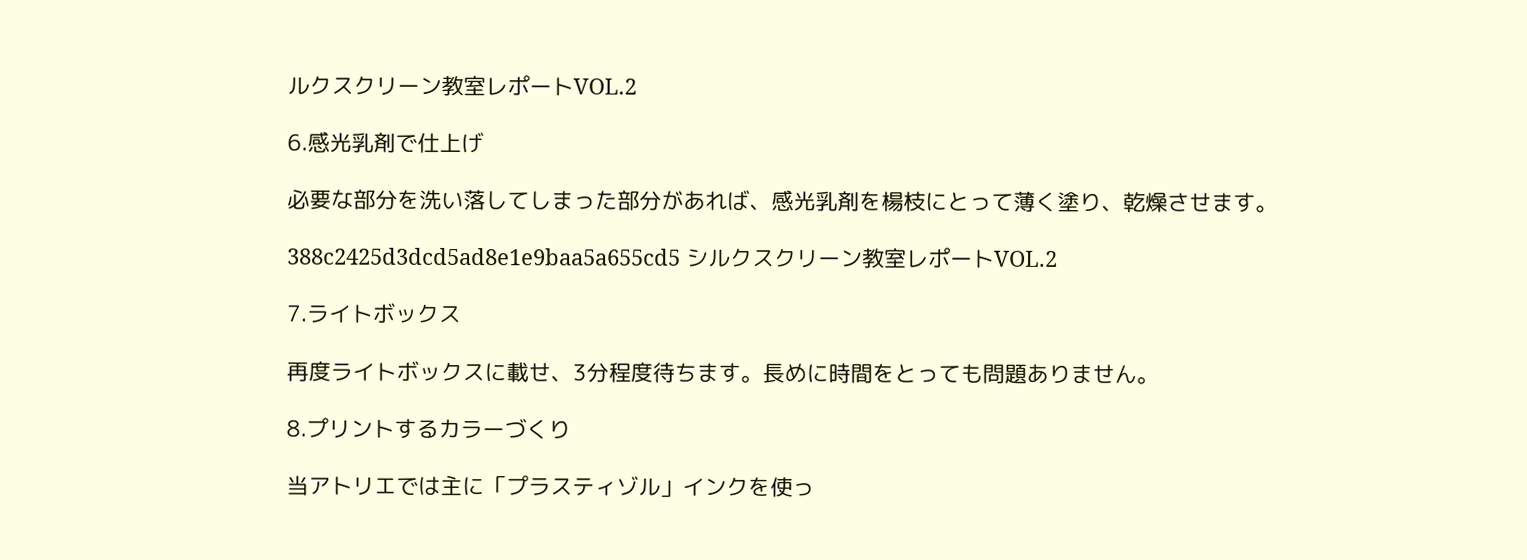ルクスクリーン教室レポートVOL.2

6.感光乳剤で仕上げ

必要な部分を洗い落してしまった部分があれば、感光乳剤を楊枝にとって薄く塗り、乾燥させます。

388c2425d3dcd5ad8e1e9baa5a655cd5 シルクスクリーン教室レポートVOL.2

7.ライトボックス

再度ライトボックスに載せ、3分程度待ちます。長めに時間をとっても問題ありません。

8.プリントするカラーづくり

当アトリエでは主に「プラスティゾル」インクを使っ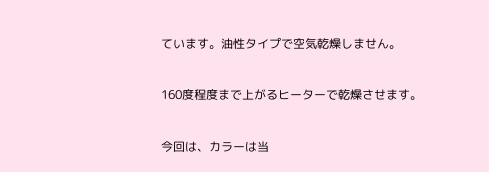ています。油性タイプで空気乾燥しません。

160度程度まで上がるヒーターで乾燥させます。

今回は、カラーは当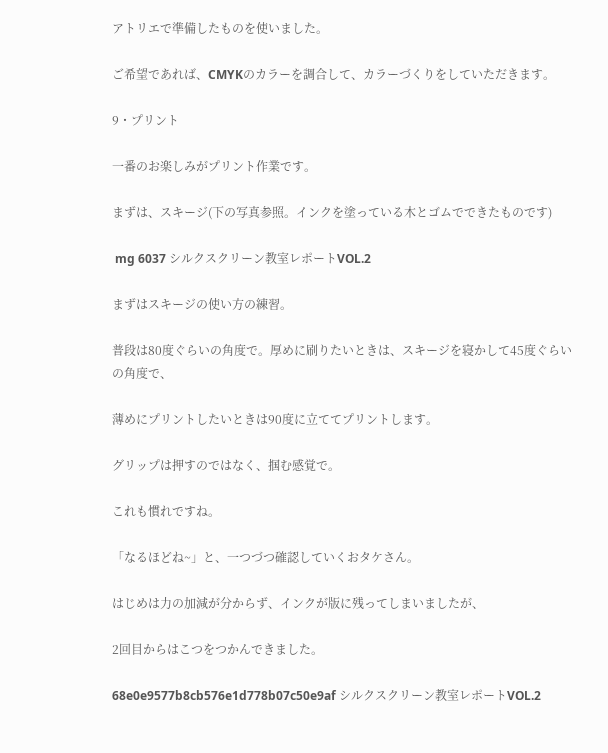アトリエで準備したものを使いました。

ご希望であれば、CMYKのカラーを調合して、カラーづくりをしていただきます。

9・プリント

一番のお楽しみがプリント作業です。

まずは、スキージ(下の写真参照。インクを塗っている木とゴムでできたものです)

 mg 6037 シルクスクリーン教室レポートVOL.2

まずはスキージの使い方の練習。

普段は80度ぐらいの角度で。厚めに刷りたいときは、スキージを寝かして45度ぐらいの角度で、

薄めにプリントしたいときは90度に立ててプリントします。

グリップは押すのではなく、掴む感覚で。

これも慣れですね。

「なるほどね~」と、一つづつ確認していくおタケさん。

はじめは力の加減が分からず、インクが版に残ってしまいましたが、

2回目からはこつをつかんできました。

68e0e9577b8cb576e1d778b07c50e9af シルクスクリーン教室レポートVOL.2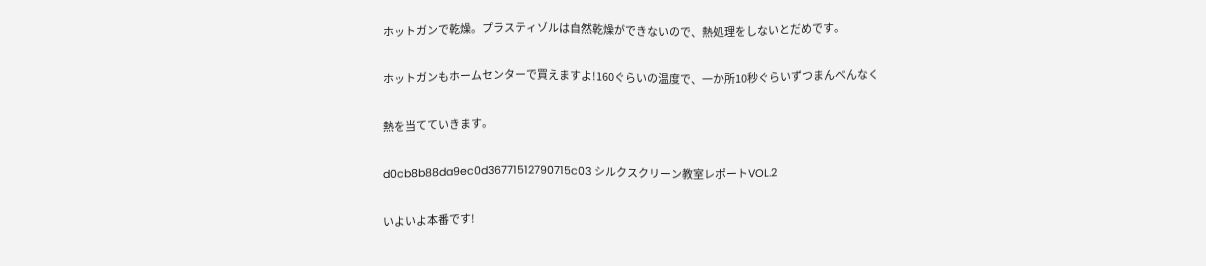ホットガンで乾燥。プラスティゾルは自然乾燥ができないので、熱処理をしないとだめです。

ホットガンもホームセンターで買えますよ!160ぐらいの温度で、一か所10秒ぐらいずつまんべんなく

熱を当てていきます。

d0cb8b88da9ec0d36771512790715c03 シルクスクリーン教室レポートVOL.2

いよいよ本番です!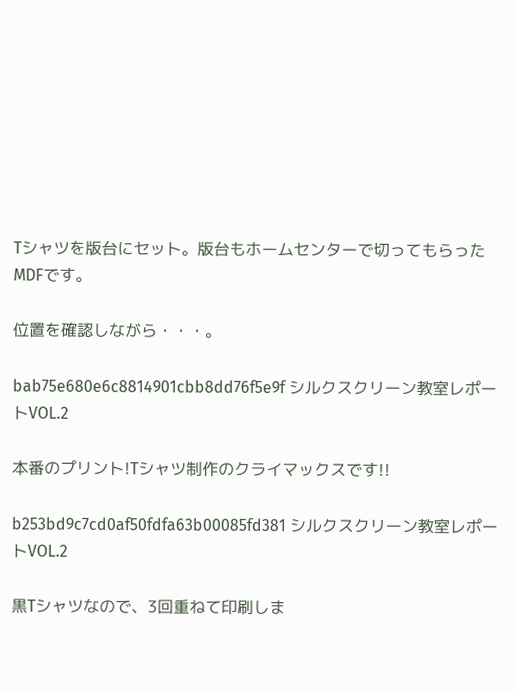Tシャツを版台にセット。版台もホームセンターで切ってもらったMDFです。

位置を確認しながら・・・。

bab75e680e6c8814901cbb8dd76f5e9f シルクスクリーン教室レポートVOL.2

本番のプリント!Tシャツ制作のクライマックスです!!

b253bd9c7cd0af50fdfa63b00085fd381 シルクスクリーン教室レポートVOL.2

黒Tシャツなので、3回重ねて印刷しま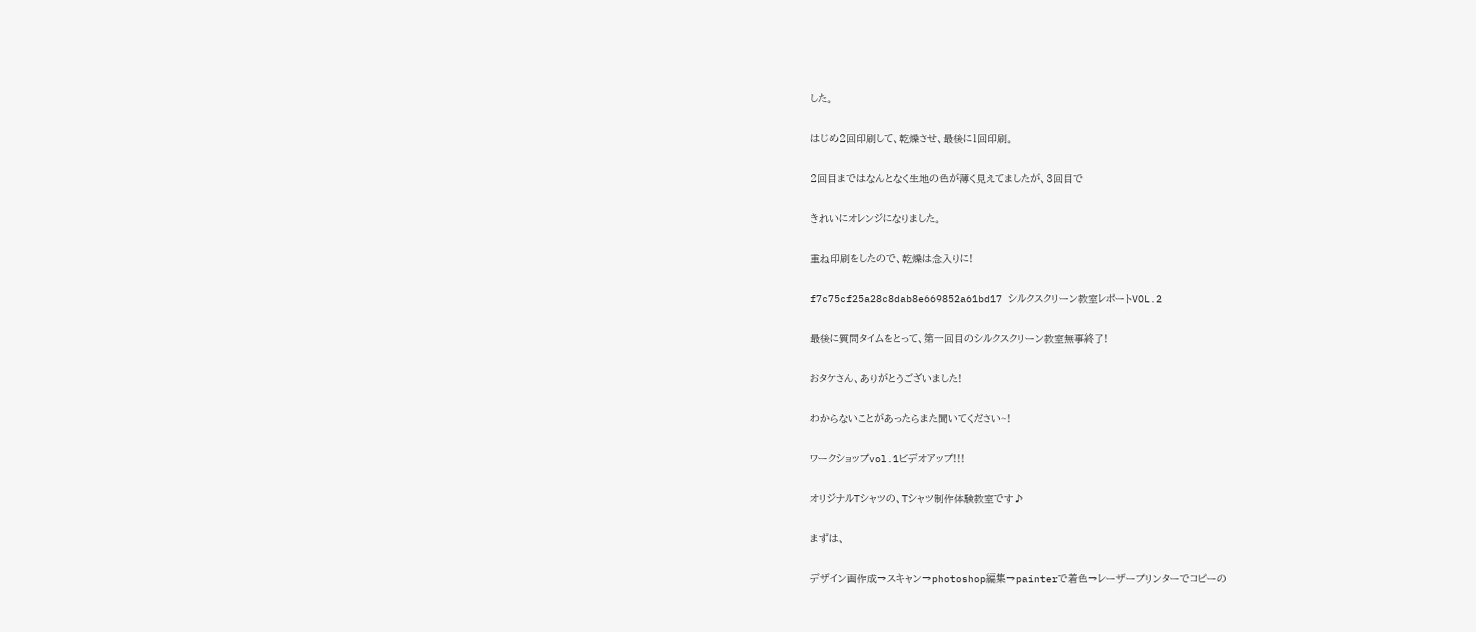した。

はじめ2回印刷して、乾燥させ、最後に1回印刷。

2回目まではなんとなく生地の色が薄く見えてましたが、3回目で

きれいにオレンジになりました。

重ね印刷をしたので、乾燥は念入りに!

f7c75cf25a28c8dab8e669852a61bd17 シルクスクリーン教室レポートVOL.2

最後に質問タイムをとって、第一回目のシルクスクリーン教室無事終了!

おタケさん、ありがとうございました!

わからないことがあったらまた聞いてください~!

ワークショップvol.1ビデオアップ!!!

オリジナルTシャツの、Tシャツ制作体験教室です♪

まずは、

デザイン画作成→スキャン→photoshop編集→painterで着色→レーザープリンターでコピーの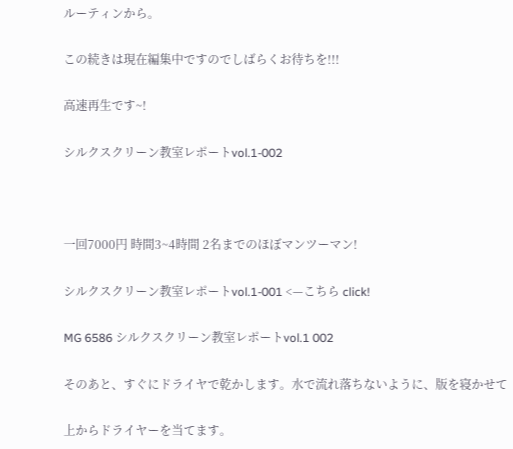ルーティンから。

この続きは現在編集中ですのでしばらくお待ちを!!!

高速再生です~!

シルクスクリーン教室レポートvol.1-002



一回7000円 時間3~4時間 2名までのほぼマンツーマン!

シルクスクリーン教室レポートvol.1-001 <—こちら click!

MG 6586 シルクスクリーン教室レポートvol.1 002

そのあと、すぐにドライヤで乾かします。水で流れ落ちないように、版を寝かせて

上からドライヤーを当てます。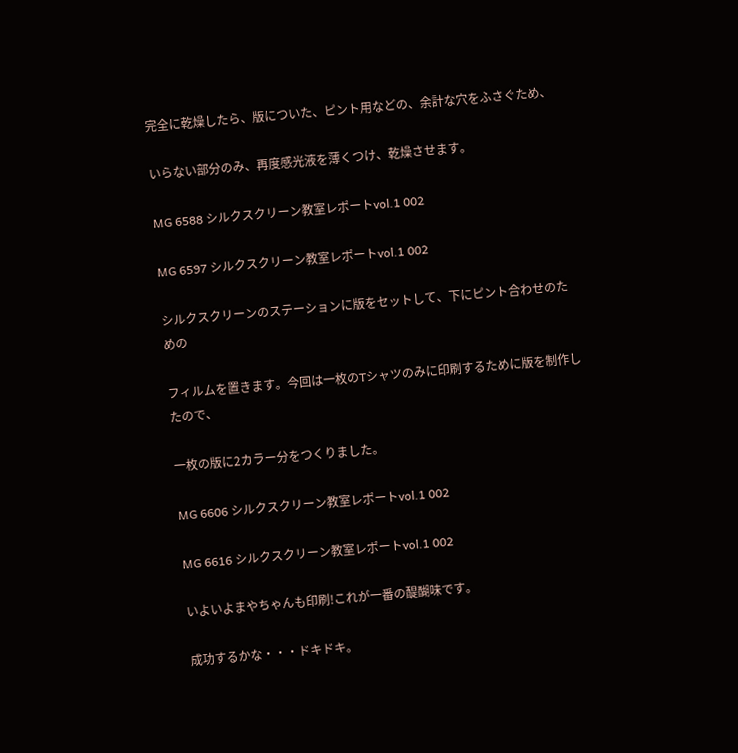完全に乾燥したら、版についた、ピント用などの、余計な穴をふさぐため、

いらない部分のみ、再度感光液を薄くつけ、乾燥させます。

MG 6588 シルクスクリーン教室レポートvol.1 002

MG 6597 シルクスクリーン教室レポートvol.1 002

シルクスクリーンのステーションに版をセットして、下にピント合わせのための

フィルムを置きます。今回は一枚のTシャツのみに印刷するために版を制作したので、

一枚の版に2カラー分をつくりました。

MG 6606 シルクスクリーン教室レポートvol.1 002

MG 6616 シルクスクリーン教室レポートvol.1 002

いよいよまやちゃんも印刷!これが一番の醍醐味です。

成功するかな・・・ドキドキ。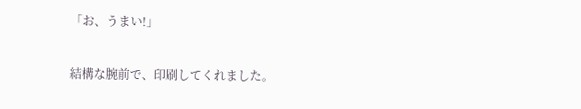「お、うまい!」

結構な腕前で、印刷してくれました。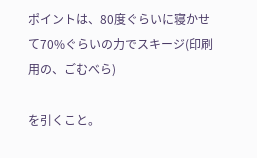ポイントは、80度ぐらいに寝かせて70%ぐらいの力でスキージ(印刷用の、ごむべら)

を引くこと。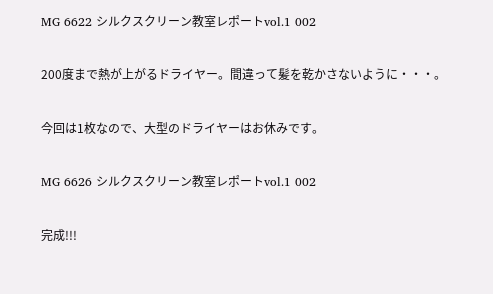MG 6622 シルクスクリーン教室レポートvol.1 002

200度まで熱が上がるドライヤー。間違って髪を乾かさないように・・・。

今回は1枚なので、大型のドライヤーはお休みです。

MG 6626 シルクスクリーン教室レポートvol.1 002

完成!!!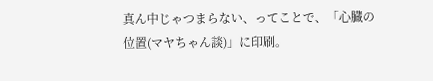真ん中じゃつまらない、ってことで、「心臓の位置(マヤちゃん談)」に印刷。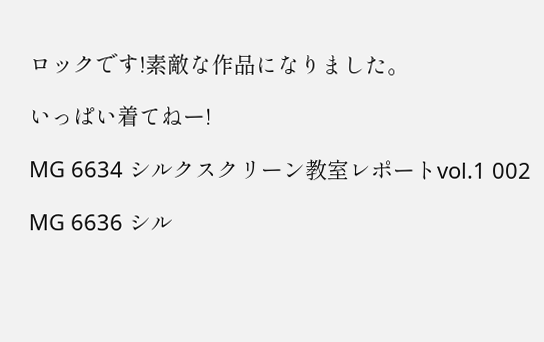ロックです!素敵な作品になりました。

いっぱい着てねー!

MG 6634 シルクスクリーン教室レポートvol.1 002

MG 6636 シル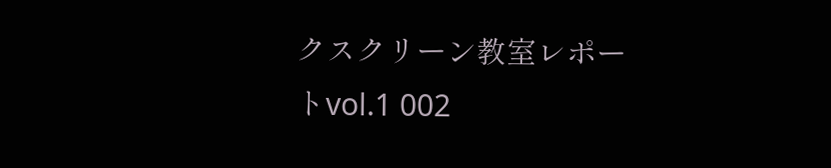クスクリーン教室レポートvol.1 002